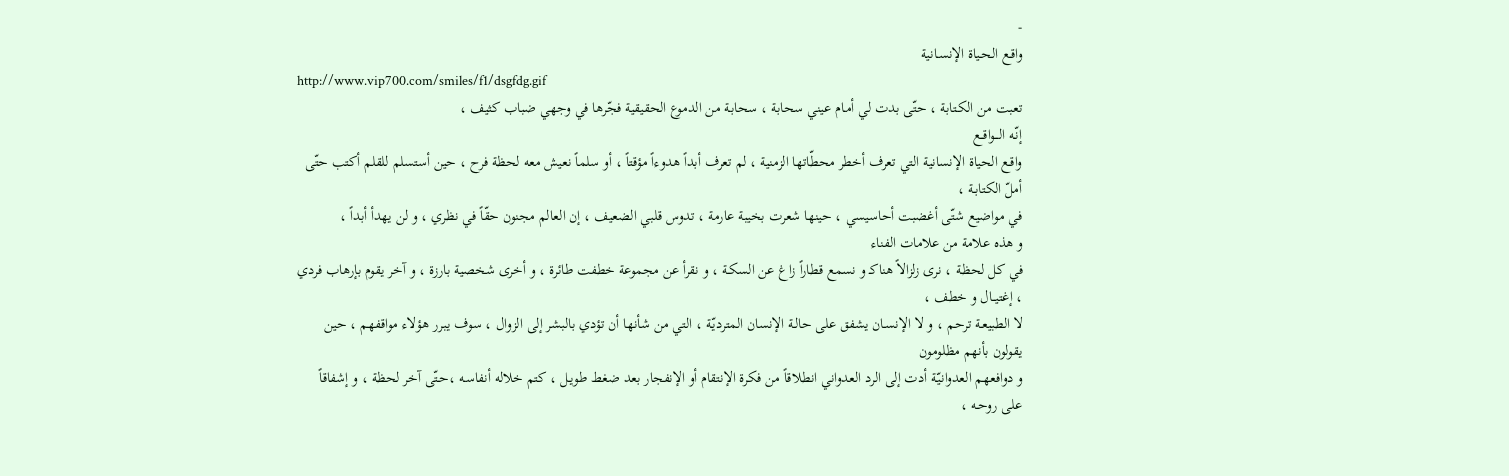-
واقـع الحـياة الإنسـانية
http://www.vip700.com/smiles/f1/dsgfdg.gif
تعبت من الكـتابة ، حتّى بدت لي أمـام عيني سحابة ، سحابـة من الدموع الحقيقية فجّرها في وجهي ضباب كثيف ،
إنّـه الـــواقــع
واقـع الحياة الإنسانية التي تعرف أخطر محطّاتها الزمنية ، لم تعرف أبداً هدوءاً مؤقتاً ، أو سلماً نعيش معه لحظة فرح ، حين أستسلم للقلم أكتب حتّى أملّ الكتابـة ،
في مواضيع شتّى أغضبت أحاسيسي ، حينها شعرت بخيبة عارمة ، تدوس قلبي الضعيف ، إن العالم مجنون حقّاً في نظري ، و لن يهدأ أبداً ،
و هذه علامة من علامات الفناء
في كل لحظـة ، نرى زلزالاً هناكـ و نسمع قطاراً زاغ عن السكـة ، و نقرأ عن مجموعة خطفت طائرة ، و أخرى شخصية بارزة ، و آخر يقوم بإرهاب فردي ، إغتيــال و خطف ،
لا الطبيعـة ترحم ، و لا الإنسـان يشفق على حالـة الإنسان المترديّـة ، التي من شأنها أن تؤدي بالبشر إلى الزوال ، سوف يبرر هؤلاء مواقفهم ، حين يقولون بأنهم مظلومون
و دوافعهم العدوانيّـة أدت إلى الرد العدواني انطلاقاً من فكرة الإنتقام أو الإنفجار بعد ضغط طويـل ، كتم خلاله أنفاسـه ،حـتّى آخر لحظة ، و إشفاقاً على روحـه ،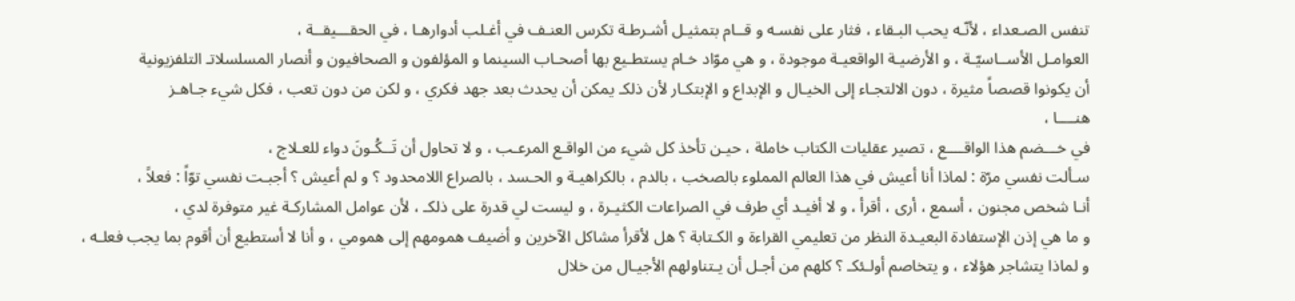تنفس الصـعداء ، لأنّـه يحب البـقاء ، فثار على نفسـه و قــام بتمثيـل أشـرطـة تكرس العنـف في أغـلب أدوارهـا ، في الحقـــيقــة ،
العوامـل الأســاسيّـة ، و الأرضيـة الواقعيـة موجودة ، و هي موّاد خـام يستطـيع بها أصحـاب السينما و المؤلفون و الصحافيون و أنصار المسلسلاتـ التلفزيونية
أن يكونوا قصصاً مثيرة ، دون الالتجـاء إلى الخيـال و الإبداع و الإبتكـار لأن ذلكـ يمكن أن يحدث بعد جهد فكري ، و لكن من دون تعب ، فكل شيء جـاهـز
هنــــا ،
في خـــضم هذا الواقــــع ، تصير عقليات الكتاب خاملة ، حيـن تأخذ كل شيء من الواقـع المرعـب ، و لا تحاول أن تَــكُـونَ دواء للعـلاج ،
سـألت نفسي مرّة : لماذا أنا أعيش في هذا العالم المملوء بالصخب ، بالدم ، بالكراهيـة و الحـسد ، بالصراع اللامحدود ؟ و لم أعيش ؟ أجبـت نفسي توّاً : فعلاً ،
أنـا شخص مجنون ، أسمع ، أرى ، أقرأ ، و لا أفيـد أي طرف في الصراعات الكثيـرة ، و ليست لي قدرة على ذلكـ ، لأن عوامل المشاركـة غير متوفرة لدي ،
و ما هي إذن الإستفادة البعيـدة النظر من تعليمي القراءة و الكـتابة ؟ هل لأقرأ مشاكل الآخرين و أضيف همومهم إلى همومي ، و أنا لا أستطيع أن أقوم بما يجب فعلـه ،
و لماذا يتشاجر هؤلاء ، و يتخاصم أولـئكـ ؟ كلهم من أجـل أن يـتناولهم الأجيـال من خلال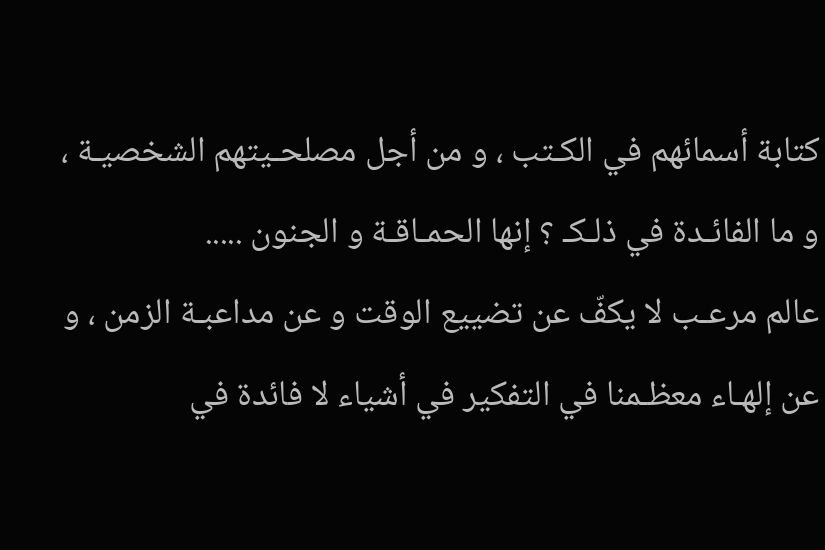كتابة أسمائهم في الكـتب ، و من أجل مصلحـيتهم الشخصيـة ،
و ما الفائـدة في ذلـكـ ؟ إنها الحمـاقـة و الجنون .....
عالم مرعـب لا يكفّ عن تضييع الوقت و عن مداعبـة الزمن ، و عن إلهـاء معظـمنا في التفكير في أشياء لا فائدة في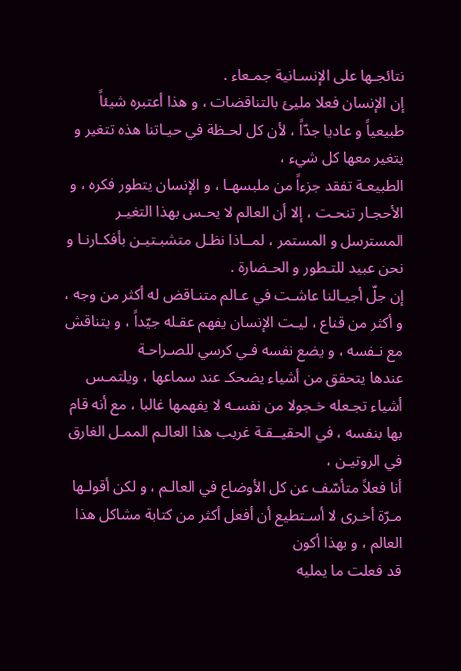نتائجـها على الإنسـانية جمـعاء .
إن الإنسان فعلا مليئ بالتناقضات ، و هذا أعتبره شيئاً طبيعياً و عاديا جدّاً ، لأن كل لحـظة في حيـاتنا هذه تتغير و يتغير معها كل شيء ،
الطبيعـة تفقد جزءاً من ملبسهـا ، و الإنسان يتطور فكره ، و الأحجـار تنحـت ، إلا أن العالم لا يحـس بهذا التغيـر المسترسل و المستمر ، لمــاذا نظـل متشبـتيـن بأفكـارنـا و نحن عبيد للتـطور و الحـضارة .
إن جلّ أجيـالنا عاشـت في عـالم متنـاقض له أكثر من وجه ، و أكثر من قناع ، ليـت الإنسان يفهم عقـله جيّداً ، و يتناقش مع نـفسه ، و يضع نفسه فـي كرسي للصـراحـة
عندها يتحقق من أشياء يضحكـ عند سماعها ، ويلتمـس أشياء تجـعله خـجولا من نفسـه لا يفهمها غالبا ، مع أنه قام بها بنفسه ، في الحقيــقـة غريب هذا العالـم الممـل الغارق في الروتيـن ،
أنا فعلاً متأسّف عن كل الأوضاع في العالـم ، و لكن أقولـها مـرّة أخـرى لا أسـتطيع أن أفعل أكثر من كتابة مشاكل هذا العالم ، و بهذا أكون
قد فعلت ما يمليه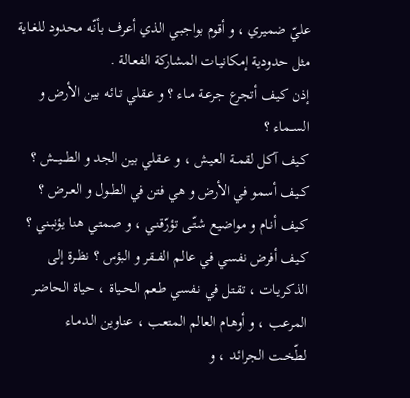عليّ ضميري ، و أقوم بواجبـي الذي أعرف بأنّـه محدود للغـاية مثل حدودية إمكانيـات المشاركة الفعـالة .
إذن كيـف أتجرع جرعـة مــاء ؟ و عـقلي تـائـه بين الأرض و الســماء ؟
كـيف آكل لقمــة العيـش ، و عــقلي بين الجد و الطـــيـــش ؟
كــيف أسمو في الأرض و هي فتن في الطــول و العــرض ؟
كـيف أنـام و مواضيع شتّـى تؤرّقنـي ، و صمتـي هنا يؤنبـني ؟
كـيف أفرض نفسي في عالـم الفــقر و البؤس ؟ نظـرة إلى الذكريـات ، تقـتل في نـفسي طـعم الحــياة ، حياة الحاضر المرعـب ، و أوهـام العالم المتعـب ، عناوين الـدمـاء
لطّخــت الجرائـد ، و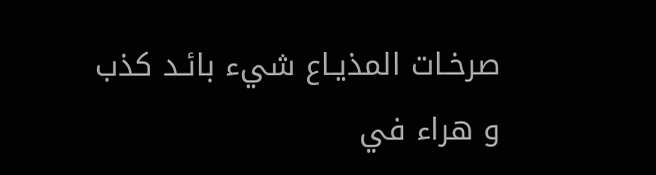صرخـات المذيـاع شيء بائـد كذب و هراء في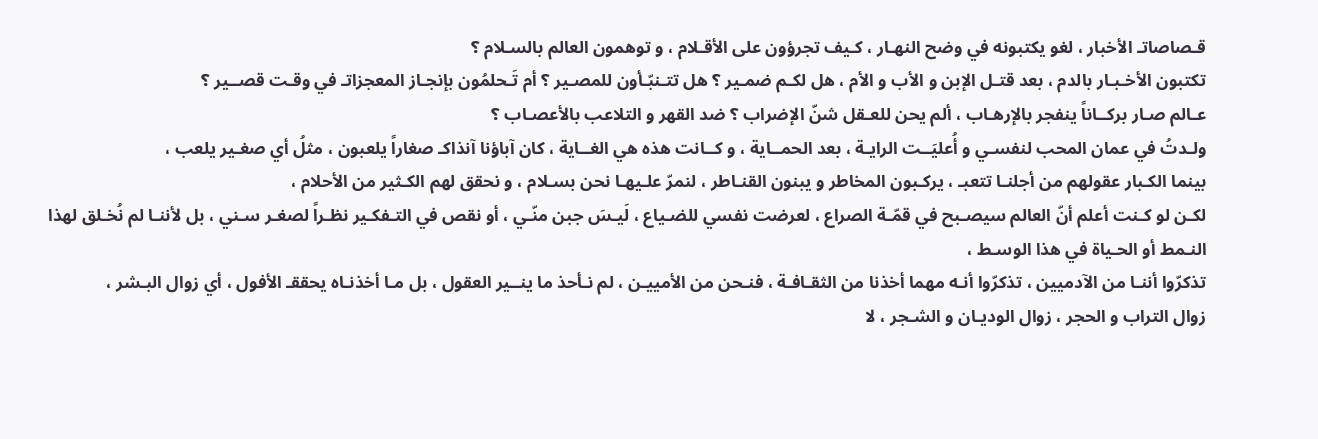قـصاصاتـ الأخبار ، لغو يكتبونه في وضح النهـار ، كـيف تجرؤون على الأقـلام ، و توهمون العالم بالسـلام ؟
تكتبون الأخـبـار بالدم ، بعد قتـل الإبن و الأب و الأم ، هل لكـم ضمـير ؟ هل تتـنبّـأون للمصـير ؟ أم تَـحلمُون بإنجـاز المعجزاتـ في وقـت قصــير ؟
عـالم صـار بركــاناً ينفجر بالإرهـاب ، ألم يحن للعـقل شنّ الإضراب ؟ ضد القهر و التلاعب بالأعصـاب ؟
ولـدتُ في عمان المحب لنفسـي و أُعليَــت الرايـة ، بعد الحمــاية ، و كــانت هذه هي الغــاية ، كان آباؤنا آنذاكـ صغاراً يلعبون ، مثلُ أي صغـير يلعب ،
بينما الكـبار عقولهم من أجلنـا تتعبـ ، يركـبون المخاطر و يبنون القنـاطر ، لنمرّ علـيهـا نحن بسـلام ، و نحقق لهم الكـثير من الأحلام ،
لكـن لو كـنت أعلم أنّ العالم سيصـبح في قمّـة الصراع ، لعرضت نفسي للضـياع ، لَيـسَ جبن منّـي ، أو نقص في التـفكـير نظـراً لصغـر سـني ، بل لأننـا لم نُخـلق لهذا النـمط أو الحـياة في هذا الوسـط ،
تذكرّوا أننـا من الآدميين ، تذكرّوا أنـه مهما أخذنا من الثقـافـة ، فنـحن من الأمييـن ، لم نـأحذ ما ينــير العقول ، بل مـا أخذنـاه يحققـ الأفول ، أي زوال البـشر ،
زوال التراب و الحجر ، زوال الوديـان و الشـجر ، لا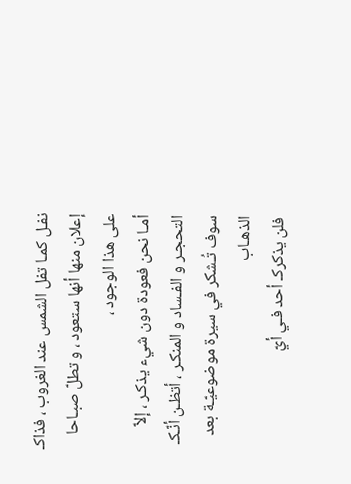نفـل كمـا تفل الشمس عند الغروب ، فذاكـ إعلان منها أنها ستعود ، و تطلّ صبـاحا على هذا الوجود ،
أمـا نحن فعودة دون شيء يذكـر ، إلاّ التحجـر و الفـساد و المنكـر ، أتظـن أنّـكـ سوف تُـشكر في سيرة موضوعيّـة بعد الذهـاب
فلن يذكركـ أحد فـي أيّ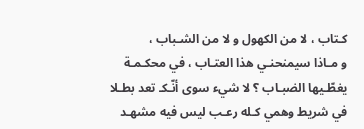كـتاب ، لا من الكهول و لا من الشـباب ،
و مـاذا سيمنحنـي هذا العتـاب ، في محكـمـة يغطّـيها الضبـاب ؟ لا شيء سوى أنّـكـ تعد بطـلا في شريط وهمي كـله رعـب ليس فيه مشهـد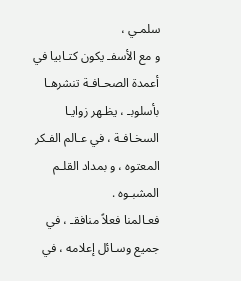سلمـي ،
و مع الأسفـ يكون كتـابيا في أعمدة الصحـافـة تنشرهـا بأسلوبـ ، يظـهر زوايـا السخـافـة ، في عـالم الفـكر المعتوه ، و بمداد القلـم المشبـوه .
فعـالمنا فعلاً منافقـ ، في جميع وسـائل إعلامه ، في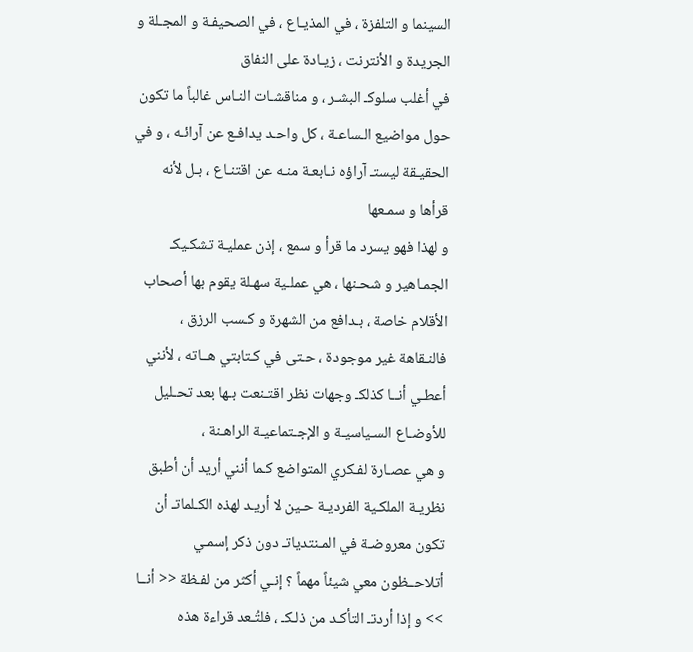السينما و التلفزة ، في المذيـاع ، في الصحيفـة و المجـلة و الجريدة و الأنترنت ، زيـادة على النفاق
في أغلب سلوكـ البشـر ، و مناقشـات النـاس غالباً ما تكون حول مواضيع الـساعـة ، كل واحـد يدافـع عن آرائـه ، و في الحقيـقة ليستـ آراؤه نـابعـة منـه عن اقتنـاع ، بـل لأنه قرأها و سمـعها
و لهذا فهو يسرد ما قرأ و سمع ، إذن عمليـة تشكـيكـ الجمـاهير و شحـنها ، هي عملـية سهـلة يقوم بها أصحاب الأقلام خاصة ، بـدافع من الشهرة و كـسب الرزق ،
فالنـقاهة غير موجودة ، حـتى في كـتابتي هــاته ، لأنني أعطـي أنــا كذلكـ وجهات نظر اقتـنعت بـها بعد تحـليل للأوضـاع السـياسيـة و الإجـتماعيـة الراهـنة ،
و هي عصـارة لفـكري المتواضع كـما أنني أريد أن أطبق نظريـة الملكـية الفرديـة حـين لا أريـد لهذه الكـلماتـ أن تكون معروضـة في المـنتدياتـ دون ذكر إسمـي
أتلاحــظون معي شيئاً مهماً ؟ إنـي أكثر من لفـظة << أنــا >> و إذا أردتـ التأكـد من ذلـكـ ، فلتُـعد قراءة هذه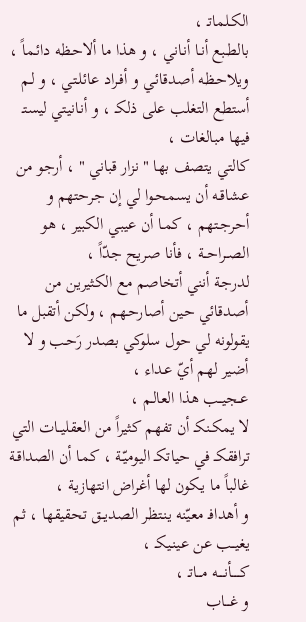الكـلماتـ ،
بالطـبع أنـا أنـاني ، و هذا ما ألاحـظه دائـماً ، ويلاحـظه أصدقائـي و أفـراد عائلـتي ، و لـم أستطع التغلب على ذلكـ ، و أنـانيتي ليستـ فيها مبالغات ،
كالتي يتصف بها " نزار قباني " ، أرجو من عشاقـه أن يسمحـوا لي إن جرحتهم و أحرجـتهم ، كمـا أن عيبـي الكبير ، هو الصــراحــة ، فأنا صريح جدّاً ،
لدرجـة أنني أتخاصم مع الكثيرين من أصدقائي حين أصارحـهم ، ولكن أتقبل ما يقولونه لي حول سلوكي بصدر رَحـب و لا أضير لهم أيّ عـداء ،
عــجيــب هذا العالـم ،
لا يمكـنكـ أن تفهم كثيراً من العقليــات التي ترافقكـ في حياتكـ اليوميّـة ، كمـا أن الصداقـة غالباً ما يـكون لها أغراض انتهازيـة ،
و أهدافـ معيّنه ينـتظر الصديــق تحقيقها ، ثم يغيــب عن عينـيكـ ،
كـــــأنــــه مـــاتـ ،
و غـــاب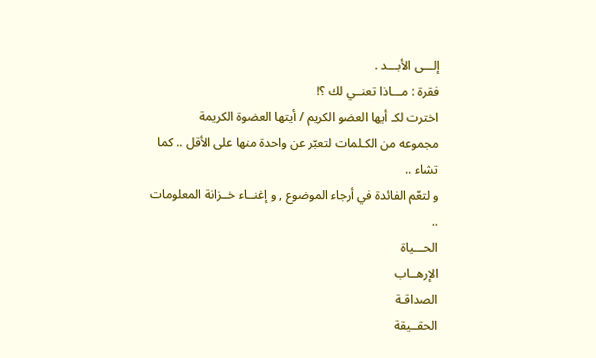إلـــى الأبـــد .
فقرة : مـــاذا تعنــي لك ؟!
اخترت لكـ أيها العضو الكريم / أيتها العضوة الكريمة
مجموعه من الكـلمات لتعبّر عن واحدة منها على الأقل .. كما تشاء ..
و لتعّم الفائدة في أرجاء الموضوع , و إغنــاء خــزانة المعلومات ..
الحـــياة
الإرهــاب
الصداقـة
الحقــيقة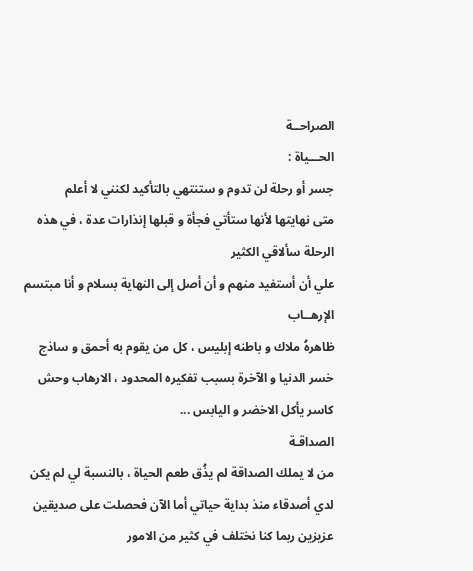الصراحــة
الحـــياة :
جسر أو رحلة لن تدوم و ستنتهي بالتأكيد لكنني لا أعلم
متى نهايتها لأنها ستأتي فجأة و قبلها إنذارات عدة ، في هذه الرحلة سألاقي الكثير
علي أن أستفيد منهم و أن أصل إلى النهاية بسلام و أنا مبتسم
الإرهــاب
ظاهرهُ ملاك و باطنه إبليس ، كل من يقوم به أحمق و ساذج
خسر الدنيا و الآخرة بسبب تفكيره المحدود ، الارهاب وحش كاسر يأكل الاخضر و اليابس ...
الصداقـة
من لا يملك الصداقة لم يذُق طعم الحياة ، بالنسبة لي لم يكن
لدي أصدقاء منذ بداية حياتي أما الآن فحصلت على صديقين عزيزين ربما كنا نختلف في كثير من الامور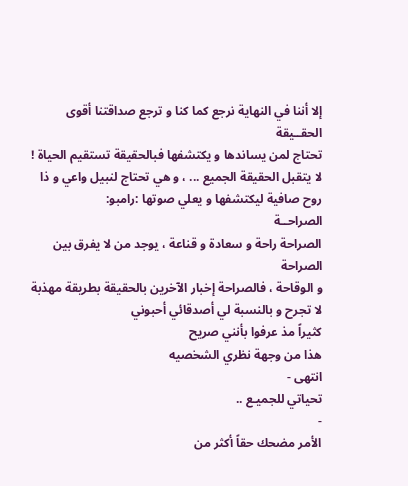إلا أننا في النهاية نرجع كما كنا و ترجع صداقتنا أقوى
الحقــيقة
تحتاج لمن يساندها و يكتشفها فبالحقيقة تستقيم الحياة !
لا يتقبل الحقيقة الجميع ... ، و هي تحتاج لنبيل واعي و ذا روح صافية ليكتشفها و يعلي صوتها :رامبو:
الصراحــة
الصراحة راحة و سعادة و قناعة ، يوجد من لا يفرق بين الصراحة
و الوقاحة ، فالصراحة إخبار الآخرين بالحقيقة بطريقة مهذبة لا تجرح و بالنسبة لي أصدقائي أحبوني
كثيراً مذ عرفوا بأنني صريح
هذا من وجهة نظري الشخصيه
انتهى -
تحياتي للجميـع ..
-
الأمر مضحك حقاً أكثر من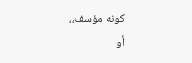كونه مؤسف،،
أو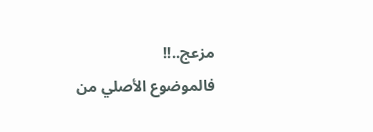مزعج..!!
فالموضوع الأصلي من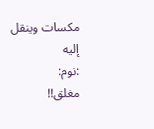مكسات وينقل إليه
:نوم:
مغلق!!